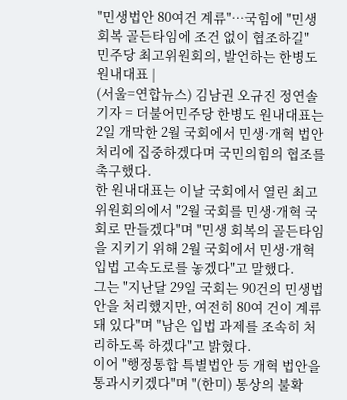"민생법안 80여건 계류"…국힘에 "민생회복 골든타임에 조건 없이 협조하길"
민주당 최고위원회의, 발언하는 한병도 원내대표 |
(서울=연합뉴스) 김남권 오규진 정연솔 기자 = 더불어민주당 한병도 원내대표는 2일 개막한 2월 국회에서 민생·개혁 법안 처리에 집중하겠다며 국민의힘의 협조를 촉구했다.
한 원내대표는 이날 국회에서 열린 최고위원회의에서 "2월 국회를 민생·개혁 국회로 만들겠다"며 "민생 회복의 골든타임을 지키기 위해 2월 국회에서 민생·개혁 입법 고속도로를 놓겠다"고 말했다.
그는 "지난달 29일 국회는 90건의 민생법안을 처리했지만, 여전히 80여 건이 계류돼 있다"며 "남은 입법 과제를 조속히 처리하도록 하겠다"고 밝혔다.
이어 "행정통합 특별법안 등 개혁 법안을 통과시키겠다"며 "(한미) 통상의 불확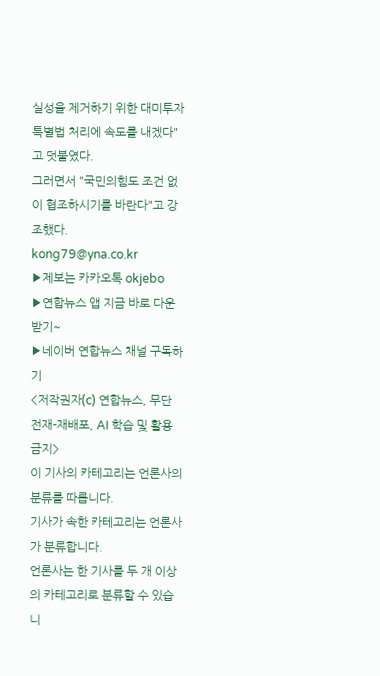실성을 제거하기 위한 대미투자특별법 처리에 속도를 내겠다"고 덧붙였다.
그러면서 "국민의힘도 조건 없이 협조하시기를 바란다"고 강조했다.
kong79@yna.co.kr
▶제보는 카카오톡 okjebo
▶연합뉴스 앱 지금 바로 다운받기~
▶네이버 연합뉴스 채널 구독하기
<저작권자(c) 연합뉴스, 무단 전재-재배포, AI 학습 및 활용 금지>
이 기사의 카테고리는 언론사의 분류를 따릅니다.
기사가 속한 카테고리는 언론사가 분류합니다.
언론사는 한 기사를 두 개 이상의 카테고리로 분류할 수 있습니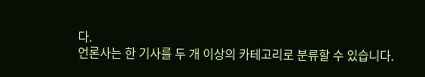다.
언론사는 한 기사를 두 개 이상의 카테고리로 분류할 수 있습니다.